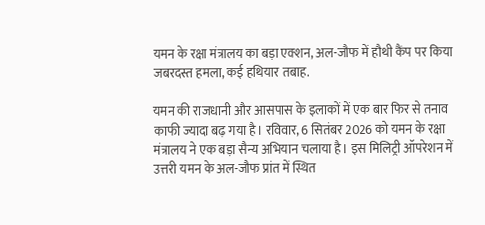यमन के रक्षा मंत्रालय का बड़ा एक्शन, अल-जौफ में हौथी कैंप पर किया जबरदस्त हमला, कई हथियार तबाह.

यमन की राजधानी और आसपास के इलाकों में एक बार फिर से तनाव काफी ज्यादा बढ़ गया है। रविवार, 6 सितंबर 2026 को यमन के रक्षा मंत्रालय ने एक बड़ा सैन्य अभियान चलाया है। इस मिलिट्री ऑपरेशन में उत्तरी यमन के अल-जौफ प्रांत में स्थित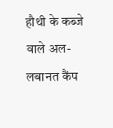हौथी के कब्जे वाले अल-लबानत कैंप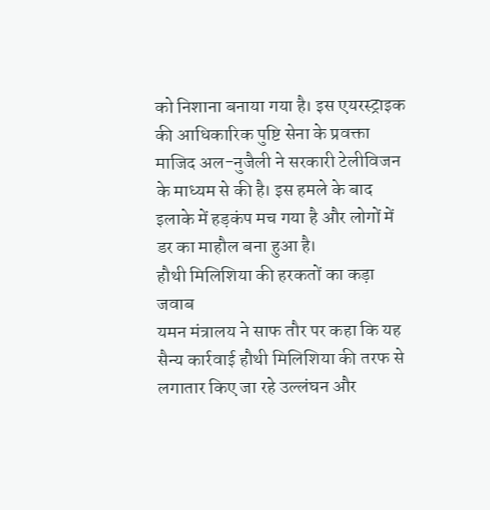को निशाना बनाया गया है। इस एयरस्ट्राइक की आधिकारिक पुष्टि सेना के प्रवक्ता माजिद अल-नुजैली ने सरकारी टेलीविजन के माध्यम से की है। इस हमले के बाद इलाके में हड़कंप मच गया है और लोगों में डर का माहौल बना हुआ है।
हौथी मिलिशिया की हरकतों का कड़ा जवाब
यमन मंत्रालय ने साफ तौर पर कहा कि यह सैन्य कार्रवाई हौथी मिलिशिया की तरफ से लगातार किए जा रहे उल्लंघन और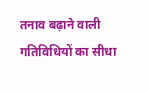तनाव बढ़ाने वाली गतिविधियों का सीधा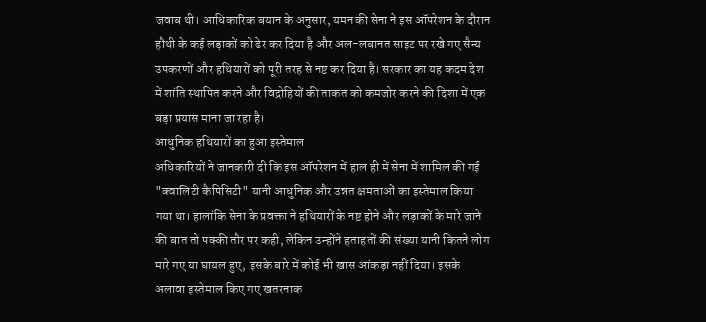जवाब थी। आधिकारिक बयान के अनुसार, यमन की सेना ने इस ऑपरेशन के दौरान हौथी के कई लड़ाकों को ढेर कर दिया है और अल-लबानत साइट पर रखे गए सैन्य उपकरणों और हथियारों को पूरी तरह से नष्ट कर दिया है। सरकार का यह कदम देश में शांति स्थापित करने और विद्रोहियों की ताकत को कमजोर करने की दिशा में एक बड़ा प्रयास माना जा रहा है।
आधुनिक हथियारों का हुआ इस्तेमाल
अधिकारियों ने जानकारी दी कि इस ऑपरेशन में हाल ही में सेना में शामिल की गई "क्वालिटी कैपिसिटी" यानी आधुनिक और उन्नत क्षमताओं का इस्तेमाल किया गया था। हालांकि सेना के प्रवक्ता ने हथियारों के नष्ट होने और लड़ाकों के मारे जाने की बात तो पक्की तौर पर कही, लेकिन उन्होंने हताहतों की संख्या यानी कितने लोग मारे गए या घायल हुए, इसके बारे में कोई भी खास आंकड़ा नहीं दिया। इसके अलावा इस्तेमाल किए गए खतरनाक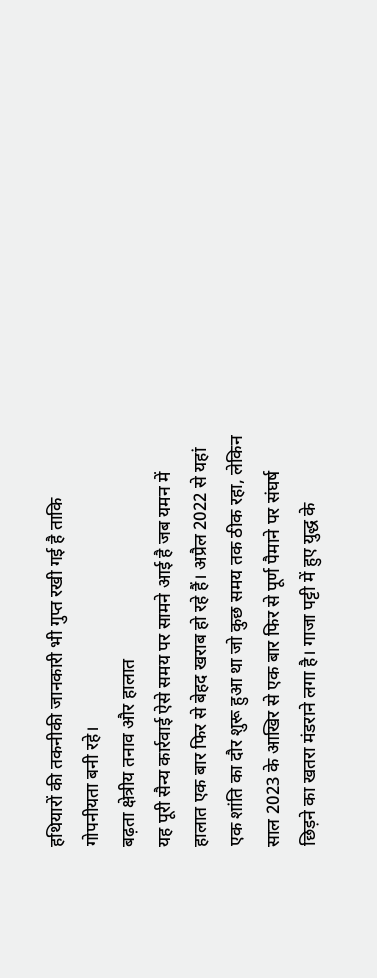हथियारों की तकनीकी जानकारी भी गुप्त रखी गई है ताकि गोपनीयता बनी रहे।
बढ़ता क्षेत्रीय तनाव और हालात
यह पूरी सैन्य कार्रवाई ऐसे समय पर सामने आई है जब यमन में हालात एक बार फिर से बेहद खराब हो रहे हैं। अप्रैल 2022 से यहां एक शांति का दौर शुरू हुआ था जो कुछ समय तक ठीक रहा, लेकिन साल 2023 के आखिर से एक बार फिर से पूर्ण पैमाने पर संघर्ष छिड़ने का खतरा मंडराने लगा है। गाजा पट्टी में हुए युद्ध के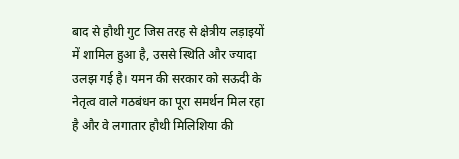बाद से हौथी गुट जिस तरह से क्षेत्रीय लड़ाइयों में शामिल हुआ है, उससे स्थिति और ज्यादा उलझ गई है। यमन की सरकार को सऊदी के नेतृत्व वाले गठबंधन का पूरा समर्थन मिल रहा है और वे लगातार हौथी मिलिशिया की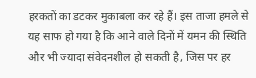हरकतों का डटकर मुकाबला कर रहे हैं। इस ताजा हमले से यह साफ हो गया है कि आने वाले दिनों में यमन की स्थिति और भी ज्यादा संवेदनशील हो सकती है, जिस पर हर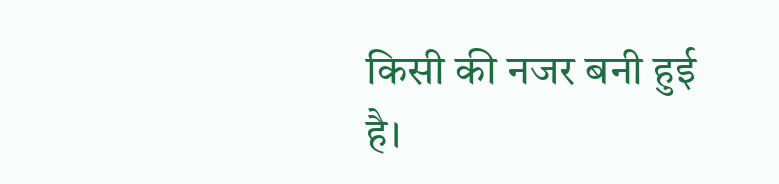किसी की नजर बनी हुई है।